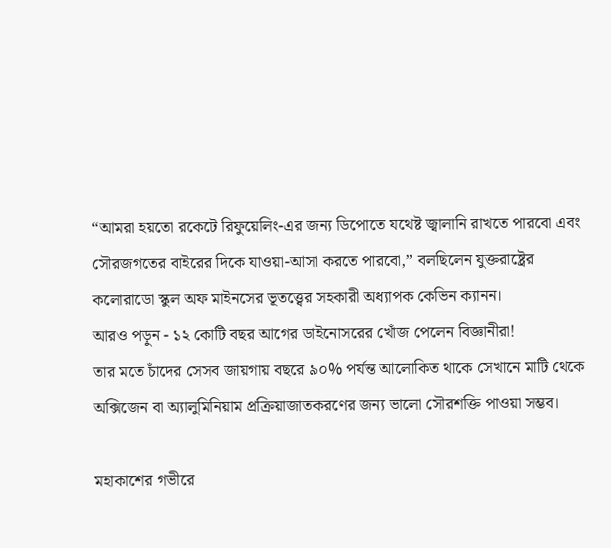“আমরা হয়তো রকেটে রিফুয়েলিং-এর জন্য ডিপোতে যথেষ্ট জ্বালানি রাখতে পারবো এবং সৌরজগতের বাইরের দিকে যাওয়া-আসা করতে পারবো,” বলছিলেন যুক্তরাষ্ট্রের কলোরাডো স্কুল অফ মাইনসের ভূতত্ত্বের সহকারী অধ্যাপক কেভিন ক্যানন।
আরও পড়ুন - ১২ কোটি বছর আগের ডাইনোসরের খোঁজ পেলেন বিজ্ঞানীরা!
তার মতে চাঁদের সেসব জায়গায় বছরে ৯০% পর্যন্ত আলোকিত থাকে সেখানে মাটি থেকে অক্সিজেন বা অ্যালুমিনিয়াম প্রক্রিয়াজাতকরণের জন্য ভালো সৌরশক্তি পাওয়া সম্ভব।

মহাকাশের গভীরে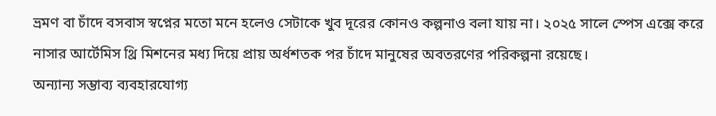ভ্রমণ বা চাঁদে বসবাস স্বপ্নের মতো মনে হলেও সেটাকে খুব দূরের কোনও কল্পনাও বলা যায় না। ২০২৫ সালে স্পেস এক্সে করে নাসার আর্টেমিস থ্রি মিশনের মধ্য দিয়ে প্রায় অর্ধশতক পর চাঁদে মানুষের অবতরণের পরিকল্পনা রয়েছে।
অন্যান্য সম্ভাব্য ব্যবহারযোগ্য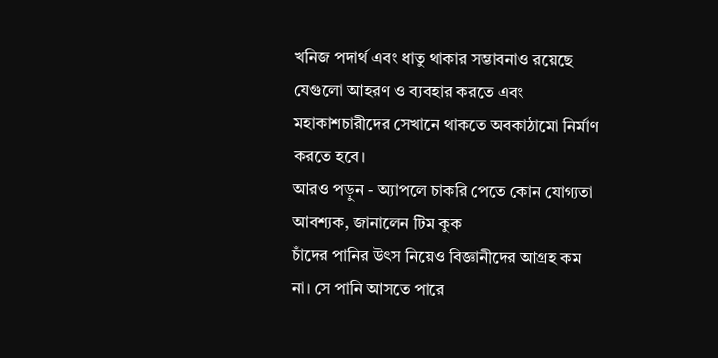খনিজ পদার্থ এবং ধাতু থাকার সম্ভাবনাও রয়েছে যেগুলো আহরণ ও ব্যবহার করতে এবং মহাকাশচারীদের সেখানে থাকতে অবকাঠামো নির্মাণ করতে হবে।
আরও পড়ুন - অ্যাপলে চাকরি পেতে কোন যোগ্যতা আবশ্যক, জানালেন টিম কুক
চাঁদের পানির উৎস নিয়েও বিজ্ঞানীদের আগ্রহ কম না। সে পানি আসতে পারে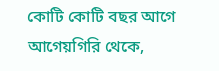কোটি কোটি বছর আগে আগেয়গিরি থেকে,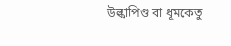উল্কাপিণ্ড বা ধূমকেতু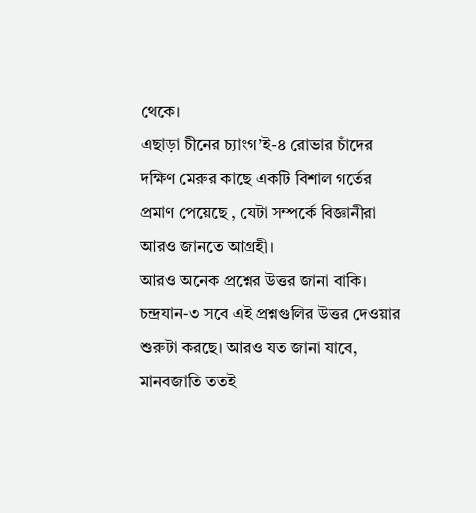থেকে।
এছাড়া চীনের চ্যাংগ’ই-৪ রোভার চাঁদের দক্ষিণ মেরুর কাছে একটি বিশাল গর্তের প্রমাণ পেয়েছে , যেটা সম্পর্কে বিজ্ঞানীরা আরও জানতে আগ্রহী।
আরও অনেক প্রশ্নের উত্তর জানা বাকি। চন্দ্রযান-৩ সবে এই প্রশ্নগুলির উত্তর দেওয়ার শুরুটা করছে। আরও যত জানা যাবে, মানবজাতি ততই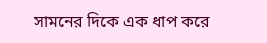সামনের দিকে এক ধাপ করে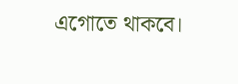এগোতে থাকবে।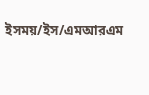ইসময়/ইস/এমআরএম